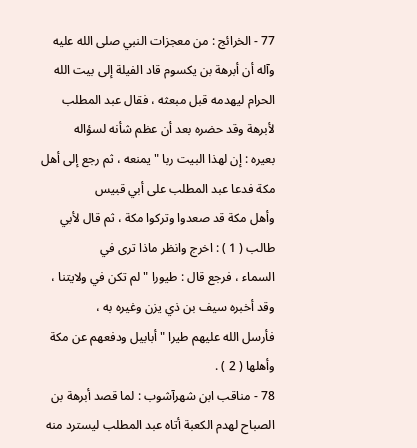77 - الخرائج : من معجزات النبي صلى الله عليه وآله أن أبرهة بن يكسوم قاد الفيلة إلى بيت الله
الحرام ليهدمه قبل مبعثه ، فقال عبد المطلب لأبرهة وقد حضره بعد أن عظم شأنه لسؤاله
بعيره : إن لهذا البيت ربا " يمنعه ، ثم رجع إلى أهل مكة فدعا عبد المطلب على أبي قبيس
وأهل مكة قد صعدوا وتركوا مكة ، ثم قال لأبي طالب ( 1 ) : اخرج وانظر ماذا ترى في
السماء ، فرجع قال : طيورا " لم تكن في ولايتنا ، وقد أخبره سيف بن ذي يزن وغيره به ،
فأرسل الله عليهم طيرا " أبابيل ودفعهم عن مكة وأهلها ( 2 ) .
78 - مناقب ابن شهرآشوب : لما قصد أبرهة بن الصباح لهدم الكعبة أتاه عبد المطلب ليسترد منه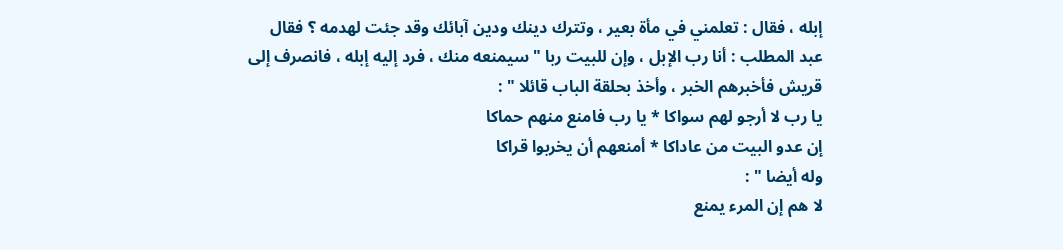إبله ، فقال : تعلمني في مأة بعير ، وتترك دينك ودين آبائك وقد جئت لهدمه ؟ فقال
عبد المطلب : أنا رب الإبل ، وإن للبيت ربا " سيمنعه منك ، فرد إليه إبله ، فانصرف إلى
قريش فأخبرهم الخبر ، وأخذ بحلقة الباب قائلا " :
يا رب لا أرجو لهم سواكا * يا رب فامنع منهم حماكا
إن عدو البيت من عاداكا * أمنعهم أن يخربوا قراكا
وله أيضا " :
لا هم إن المرء يمنع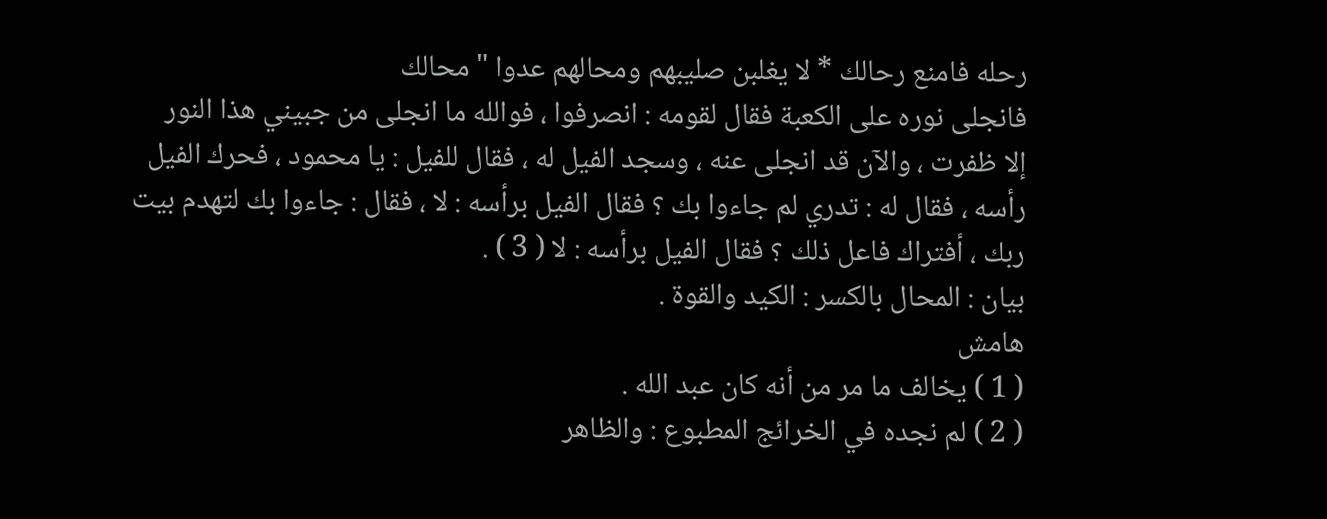رحله فامنع رحالك * لا يغلبن صليبهم ومحالهم عدوا " محالك
فانجلى نوره على الكعبة فقال لقومه : انصرفوا ، فوالله ما انجلى من جبيني هذا النور
إلا ظفرت ، والآن قد انجلى عنه ، وسجد الفيل له ، فقال للفيل : يا محمود ، فحرك الفيل
رأسه ، فقال له : تدري لم جاءوا بك ؟ فقال الفيل برأسه : لا ، فقال : جاءوا بك لتهدم بيت
ربك ، أفتراك فاعل ذلك ؟ فقال الفيل برأسه : لا ( 3 ) .
بيان : المحال بالكسر : الكيد والقوة .
هامش
( 1 ) يخالف ما مر من أنه كان عبد الله .
( 2 ) لم نجده في الخرائج المطبوع : والظاهر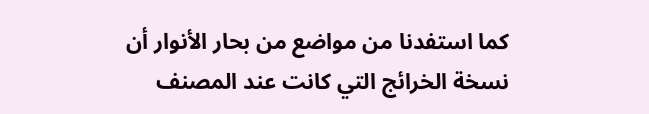كما استفدنا من مواضع من بحار الأنوار أن
نسخة الخرائج التي كانت عند المصنف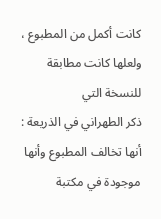كانت أكمل من المطبوع ، ولعلها كانت مطابقة للنسخة التي
ذكر الطهراني في الذريعة : أنها تخالف المطبوع وأنها موجودة في مكتبة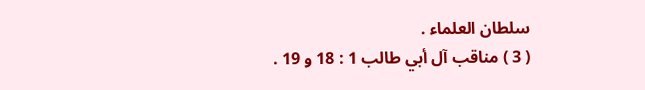سلطان العلماء .
( 3 ) مناقب آل أبي طالب 1 : 18 و 19 .